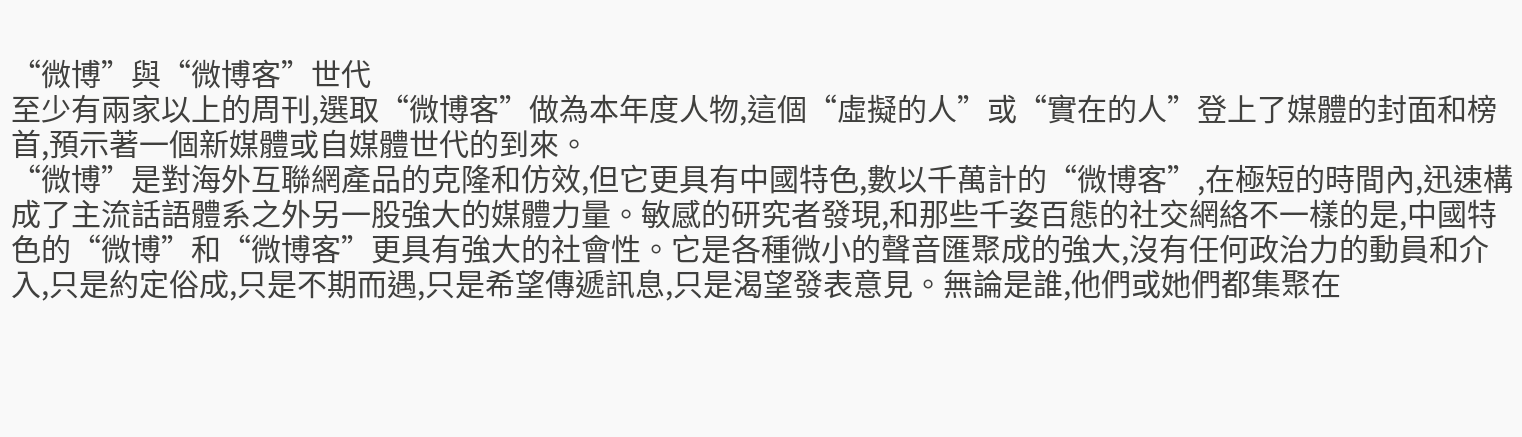“微博”與“微博客”世代
至少有兩家以上的周刊,選取“微博客”做為本年度人物,這個“虛擬的人”或“實在的人”登上了媒體的封面和榜首,預示著一個新媒體或自媒體世代的到來。
“微博”是對海外互聯網產品的克隆和仿效,但它更具有中國特色,數以千萬計的“微博客”,在極短的時間內,迅速構成了主流話語體系之外另一股強大的媒體力量。敏感的研究者發現,和那些千姿百態的社交網絡不一樣的是,中國特色的“微博”和“微博客”更具有強大的社會性。它是各種微小的聲音匯聚成的強大,沒有任何政治力的動員和介入,只是約定俗成,只是不期而遇,只是希望傳遞訊息,只是渴望發表意見。無論是誰,他們或她們都集聚在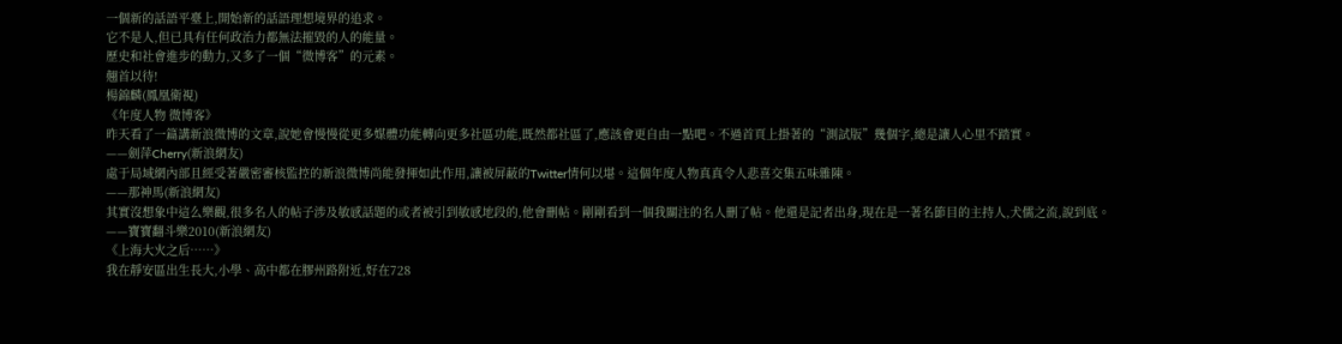一個新的話語平臺上,開始新的話語理想境界的追求。
它不是人,但已具有任何政治力都無法摧毀的人的能量。
歷史和社會進步的動力,又多了一個“微博客”的元素。
翹首以待!
楊錦麟(鳳凰衛視)
《年度人物 微博客》
昨天看了一篇講新浪微博的文章,說她會慢慢從更多媒體功能轉向更多社區功能,既然都社區了,應該會更自由一點吧。不過首頁上掛著的“測試版”幾個字,總是讓人心里不踏實。
——劍萍Cherry(新浪網友)
處于局域網內部且經受著嚴密審核監控的新浪微博尚能發揮如此作用,讓被屏蔽的Twitter情何以堪。這個年度人物真真令人悲喜交集五味雜陳。
——那神馬(新浪網友)
其實沒想象中這么樂觀,很多名人的帖子涉及敏感話題的或者被引到敏感地段的,他會刪帖。剛剛看到一個我關注的名人刪了帖。他還是記者出身,現在是一著名節目的主持人,犬儒之流,說到底。
——寶寶翻斗樂2010(新浪網友)
《上海大火之后……》
我在靜安區出生長大,小學、高中都在膠州路附近,好在728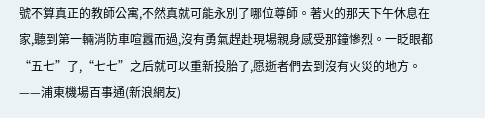號不算真正的教師公寓,不然真就可能永別了哪位尊師。著火的那天下午休息在家,聽到第一輛消防車喧囂而過,沒有勇氣趕赴現場親身感受那鐘慘烈。一眨眼都“五七”了,“七七”之后就可以重新投胎了,愿逝者們去到沒有火災的地方。
——浦東機場百事通(新浪網友)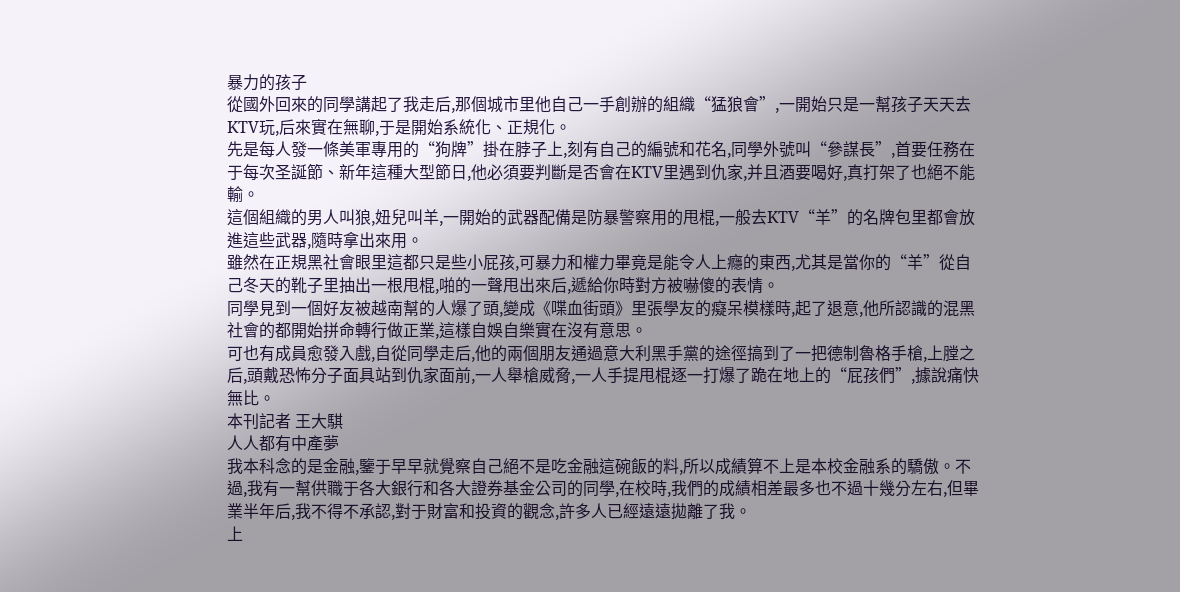暴力的孩子
從國外回來的同學講起了我走后,那個城市里他自己一手創辦的組織“猛狼會”,一開始只是一幫孩子天天去KTV玩,后來實在無聊,于是開始系統化、正規化。
先是每人發一條美軍專用的“狗牌”掛在脖子上,刻有自己的編號和花名,同學外號叫“參謀長”,首要任務在于每次圣誕節、新年這種大型節日,他必須要判斷是否會在KTV里遇到仇家,并且酒要喝好,真打架了也絕不能輸。
這個組織的男人叫狼,妞兒叫羊,一開始的武器配備是防暴警察用的甩棍,一般去KTV“羊”的名牌包里都會放進這些武器,隨時拿出來用。
雖然在正規黑社會眼里這都只是些小屁孩,可暴力和權力畢竟是能令人上癮的東西,尤其是當你的“羊”從自己冬天的靴子里抽出一根甩棍,啪的一聲甩出來后,遞給你時對方被嚇傻的表情。
同學見到一個好友被越南幫的人爆了頭,變成《喋血街頭》里張學友的癡呆模樣時,起了退意,他所認識的混黑社會的都開始拼命轉行做正業,這樣自娛自樂實在沒有意思。
可也有成員愈發入戲,自從同學走后,他的兩個朋友通過意大利黑手黨的途徑搞到了一把德制魯格手槍,上膛之后,頭戴恐怖分子面具站到仇家面前,一人舉槍威脅,一人手提甩棍逐一打爆了跪在地上的“屁孩們”,據說痛快無比。
本刊記者 王大騏
人人都有中產夢
我本科念的是金融,鑒于早早就覺察自己絕不是吃金融這碗飯的料,所以成績算不上是本校金融系的驕傲。不過,我有一幫供職于各大銀行和各大證券基金公司的同學,在校時,我們的成績相差最多也不過十幾分左右,但畢業半年后,我不得不承認,對于財富和投資的觀念,許多人已經遠遠拋離了我。
上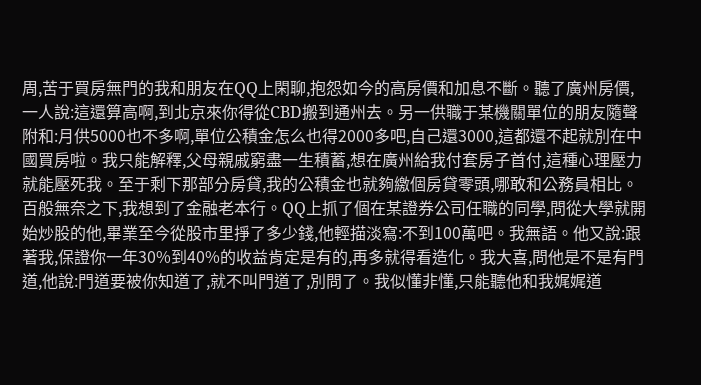周,苦于買房無門的我和朋友在QQ上閑聊,抱怨如今的高房價和加息不斷。聽了廣州房價,一人說:這還算高啊,到北京來你得從CBD搬到通州去。另一供職于某機關單位的朋友隨聲附和:月供5000也不多啊,單位公積金怎么也得2000多吧,自己還3000,這都還不起就別在中國買房啦。我只能解釋,父母親戚窮盡一生積蓄,想在廣州給我付套房子首付,這種心理壓力就能壓死我。至于剩下那部分房貸,我的公積金也就夠繳個房貸零頭,哪敢和公務員相比。
百般無奈之下,我想到了金融老本行。QQ上抓了個在某證券公司任職的同學,問從大學就開始炒股的他,畢業至今從股市里掙了多少錢,他輕描淡寫:不到100萬吧。我無語。他又說:跟著我,保證你一年30%到40%的收益肯定是有的,再多就得看造化。我大喜,問他是不是有門道,他說:門道要被你知道了,就不叫門道了,別問了。我似懂非懂,只能聽他和我娓娓道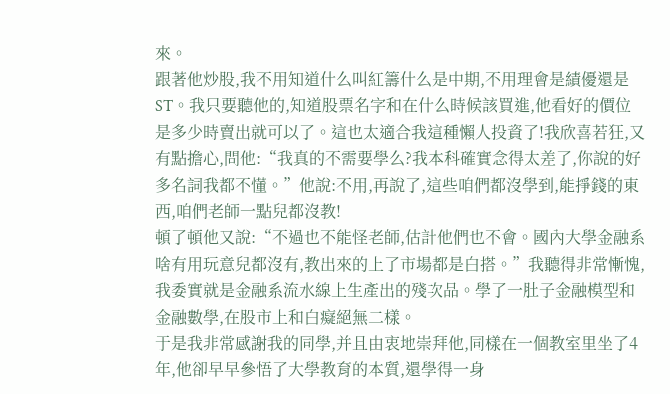來。
跟著他炒股,我不用知道什么叫紅籌什么是中期,不用理會是績優還是ST。我只要聽他的,知道股票名字和在什么時候該買進,他看好的價位是多少時賣出就可以了。這也太適合我這種懶人投資了!我欣喜若狂,又有點擔心,問他:“我真的不需要學么?我本科確實念得太差了,你說的好多名詞我都不懂。”他說:不用,再說了,這些咱們都沒學到,能掙錢的東西,咱們老師一點兒都沒教!
頓了頓他又說:“不過也不能怪老師,估計他們也不會。國內大學金融系啥有用玩意兒都沒有,教出來的上了市場都是白搭。”我聽得非常慚愧,我委實就是金融系流水線上生產出的殘次品。學了一肚子金融模型和金融數學,在股市上和白癡絕無二樣。
于是我非常感謝我的同學,并且由衷地崇拜他,同樣在一個教室里坐了4年,他卻早早參悟了大學教育的本質,還學得一身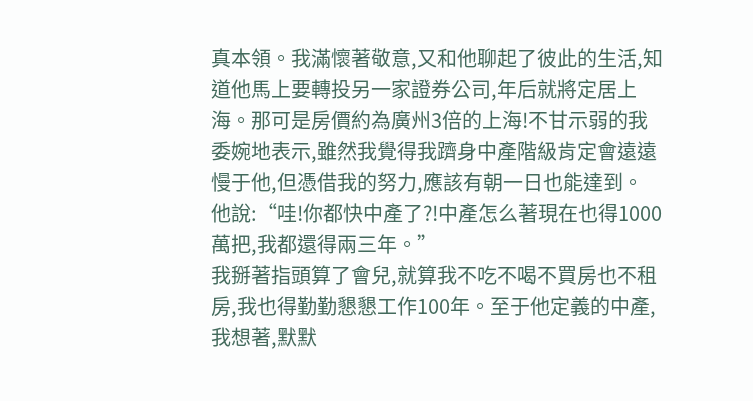真本領。我滿懷著敬意,又和他聊起了彼此的生活,知道他馬上要轉投另一家證券公司,年后就將定居上海。那可是房價約為廣州3倍的上海!不甘示弱的我委婉地表示,雖然我覺得我躋身中產階級肯定會遠遠慢于他,但憑借我的努力,應該有朝一日也能達到。
他說:“哇!你都快中產了?!中產怎么著現在也得1000萬把,我都還得兩三年。”
我掰著指頭算了會兒,就算我不吃不喝不買房也不租房,我也得勤勤懇懇工作100年。至于他定義的中產,我想著,默默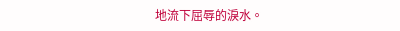地流下屈辱的淚水。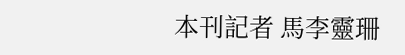本刊記者 馬李靈珊